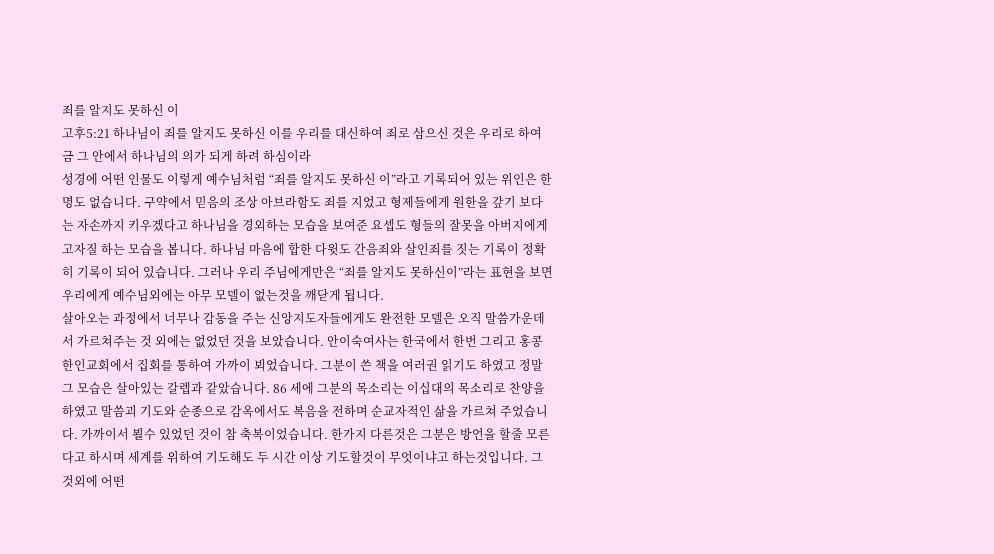죄를 알지도 못하신 이
고후5:21 하나님이 죄를 알지도 못하신 이를 우리를 대신하여 죄로 삼으신 것은 우리로 하여금 그 안에서 하나님의 의가 되게 하려 하심이라
성경에 어떤 인물도 이렇게 예수님처럼 “죄를 알지도 못하신 이”라고 기록되어 있는 위인은 한명도 없습니다. 구약에서 믿음의 조상 아브라함도 죄를 지었고 형제들에게 원한을 갚기 보다는 자손까지 키우겠다고 하나님을 경외하는 모습을 보여준 요셉도 형들의 잘못을 아버지에게 고자질 하는 모습을 봅니다. 하나님 마음에 합한 다윗도 간음죄와 살인죄를 짓는 기록이 정확히 기록이 되어 있습니다. 그러나 우리 주님에게만은 “죄를 알지도 못하신이”라는 표현을 보면 우리에게 예수님외에는 아무 모델이 없는것을 깨닫게 됩니다.
살아오는 과정에서 너무나 감동을 주는 신앙지도자들에게도 완전한 모델은 오직 말씀가운데서 가르쳐주는 것 외에는 없었던 것을 보았습니다. 안이숙여사는 한국에서 한번 그리고 홍콩한인교회에서 집회를 통하여 가까이 뵈었습니다. 그분이 쓴 책을 여러권 읽기도 하였고 정말 그 모습은 살아있는 갈렙과 같았습니다. 86 세에 그분의 목소리는 이십대의 목소리로 찬양을 하였고 말씀괴 기도와 순종으로 감옥에서도 복음을 전하며 순교자적인 삶을 가르쳐 주었습니다. 가까이서 뵐수 있었던 것이 참 축복이었습니다. 한가지 다른것은 그분은 방언을 할줄 모른다고 하시며 세계를 위하여 기도해도 두 시간 이상 기도할것이 무엇이냐고 하는것입니다. 그것외에 어떤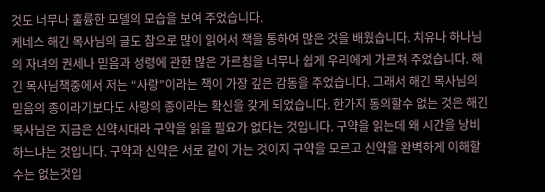것도 너무나 훌륭한 모델의 모습을 보여 주었습니다.
케네스 해긴 목사님의 글도 참으로 많이 읽어서 책을 통하여 많은 것을 배웠습니다. 치유나 하나님의 자녀의 권세나 믿음과 성령에 관한 많은 가르침을 너무나 쉽게 우리에게 가르쳐 주었습니다. 해긴 목사님책중에서 저는 “사랑”이라는 책이 가장 깊은 감동을 주었습니다. 그래서 해긴 목사님의 믿음의 종이라기보다도 사랑의 종이라는 확신을 갖게 되었습니다. 한가지 동의할수 없는 것은 해긴 목사님은 지금은 신약시대라 구약을 읽을 필요가 없다는 것입니다. 구약을 읽는데 왜 시간을 낭비하느냐는 것입니다. 구약과 신약은 서로 같이 가는 것이지 구약을 모르고 신약을 완벽하게 이해할 수는 없는것입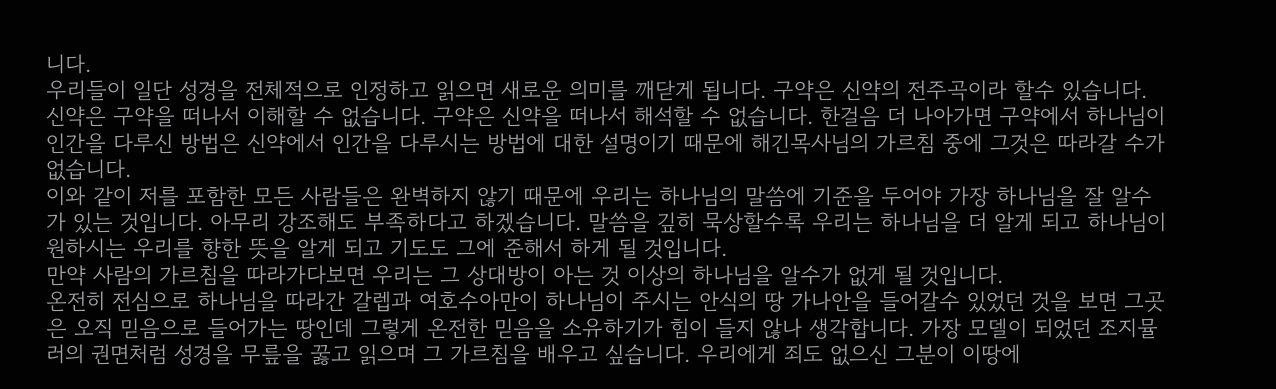니다.
우리들이 일단 성경을 전체적으로 인정하고 읽으면 새로운 의미를 깨닫게 됩니다. 구약은 신약의 전주곡이라 할수 있습니다. 신약은 구약을 떠나서 이해할 수 없습니다. 구약은 신약을 떠나서 해석할 수 없습니다. 한걸음 더 나아가면 구약에서 하나님이 인간을 다루신 방법은 신약에서 인간을 다루시는 방법에 대한 설명이기 때문에 해긴목사님의 가르침 중에 그것은 따라갈 수가 없습니다.
이와 같이 저를 포함한 모든 사람들은 완벽하지 않기 때문에 우리는 하나님의 말씀에 기준을 두어야 가장 하나님을 잘 알수가 있는 것입니다. 아무리 강조해도 부족하다고 하겠습니다. 말씀을 깊히 묵상할수록 우리는 하나님을 더 알게 되고 하나님이 원하시는 우리를 향한 뜻을 알게 되고 기도도 그에 준해서 하게 될 것입니다.
만약 사람의 가르침을 따라가다보면 우리는 그 상대방이 아는 것 이상의 하나님을 알수가 없게 될 것입니다.
온전히 전심으로 하나님을 따라간 갈렙과 여호수아만이 하나님이 주시는 안식의 땅 가나안을 들어갈수 있었던 것을 보면 그곳은 오직 믿음으로 들어가는 땅인데 그렇게 온전한 믿음을 소유하기가 힘이 들지 않나 생각합니다. 가장 모델이 되었던 조지뮬러의 권면처럼 성경을 무릎을 꿇고 읽으며 그 가르침을 배우고 싶습니다. 우리에게 죄도 없으신 그분이 이땅에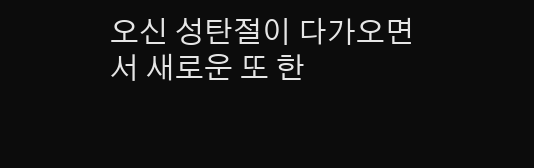오신 성탄절이 다가오면서 새로운 또 한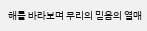해를 바라보며 무리의 믿음의 열매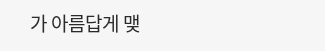가 아름답게 맺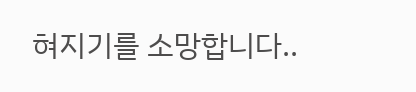혀지기를 소망합니다..